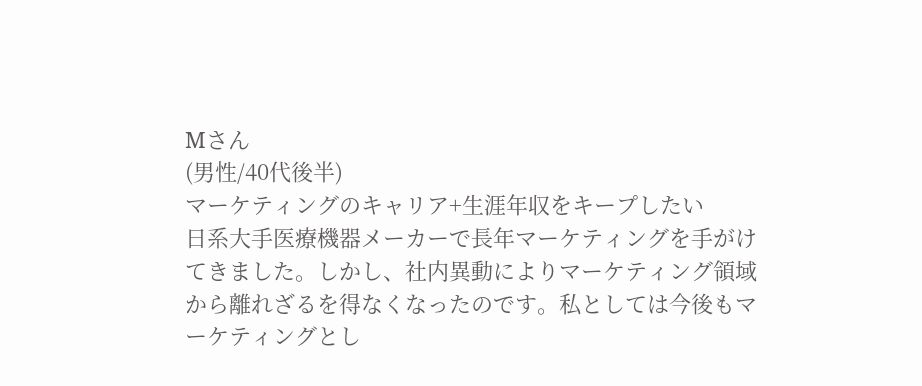Mさん
(男性/40代後半)
マーケティングのキャリア+生涯年収をキープしたい
日系大手医療機器メーカーで長年マーケティングを手がけてきました。しかし、社内異動によりマーケティング領域から離れざるを得なくなったのです。私としては今後もマーケティングとし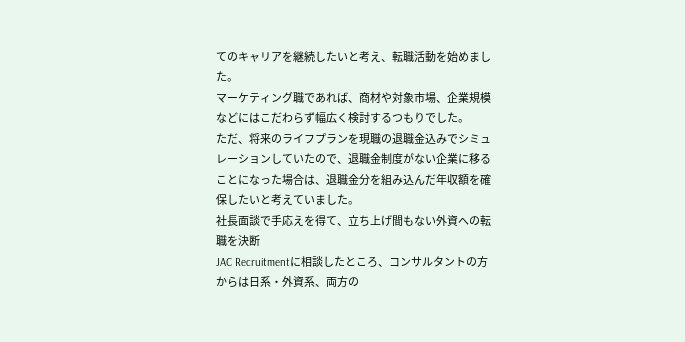てのキャリアを継続したいと考え、転職活動を始めました。
マーケティング職であれば、商材や対象市場、企業規模などにはこだわらず幅広く検討するつもりでした。
ただ、将来のライフプランを現職の退職金込みでシミュレーションしていたので、退職金制度がない企業に移ることになった場合は、退職金分を組み込んだ年収額を確保したいと考えていました。
社長面談で手応えを得て、立ち上げ間もない外資への転職を決断
JAC Recruitmentに相談したところ、コンサルタントの方からは日系・外資系、両方の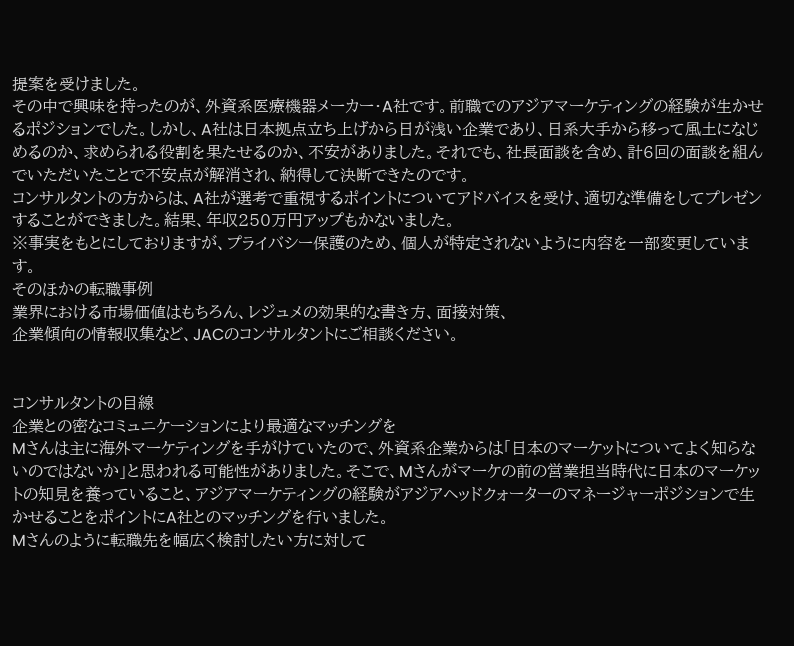提案を受けました。
その中で興味を持ったのが、外資系医療機器メーカー・A社です。前職でのアジアマーケティングの経験が生かせるポジションでした。しかし、A社は日本拠点立ち上げから日が浅い企業であり、日系大手から移って風土になじめるのか、求められる役割を果たせるのか、不安がありました。それでも、社長面談を含め、計6回の面談を組んでいただいたことで不安点が解消され、納得して決断できたのです。
コンサルタントの方からは、A社が選考で重視するポイントについてアドバイスを受け、適切な準備をしてプレゼンすることができました。結果、年収250万円アップもかないました。
※事実をもとにしておりますが、プライバシー保護のため、個人が特定されないように内容を一部変更しています。
そのほかの転職事例
業界における市場価値はもちろん、レジュメの効果的な書き方、面接対策、
企業傾向の情報収集など、JACのコンサルタントにご相談ください。


コンサルタントの目線
企業との密なコミュニケーションにより最適なマッチングを
Mさんは主に海外マーケティングを手がけていたので、外資系企業からは「日本のマーケットについてよく知らないのではないか」と思われる可能性がありました。そこで、Mさんがマーケの前の営業担当時代に日本のマーケットの知見を養っていること、アジアマーケティングの経験がアジアヘッドクォーターのマネージャーポジションで生かせることをポイントにA社とのマッチングを行いました。
Mさんのように転職先を幅広く検討したい方に対して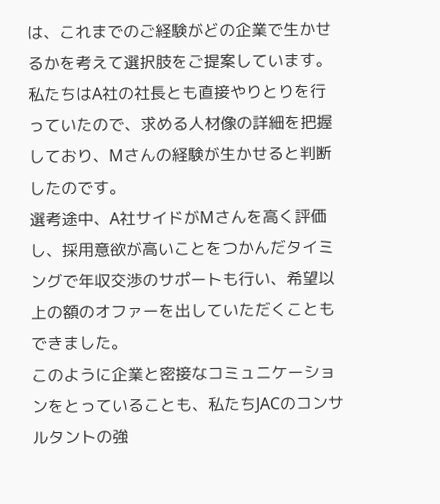は、これまでのご経験がどの企業で生かせるかを考えて選択肢をご提案しています。私たちはA社の社長とも直接やりとりを行っていたので、求める人材像の詳細を把握しており、Mさんの経験が生かせると判断したのです。
選考途中、A社サイドがMさんを高く評価し、採用意欲が高いことをつかんだタイミングで年収交渉のサポートも行い、希望以上の額のオファーを出していただくこともできました。
このように企業と密接なコミュニケーションをとっていることも、私たちJACのコンサルタントの強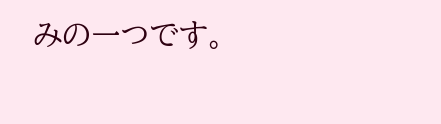みの一つです。